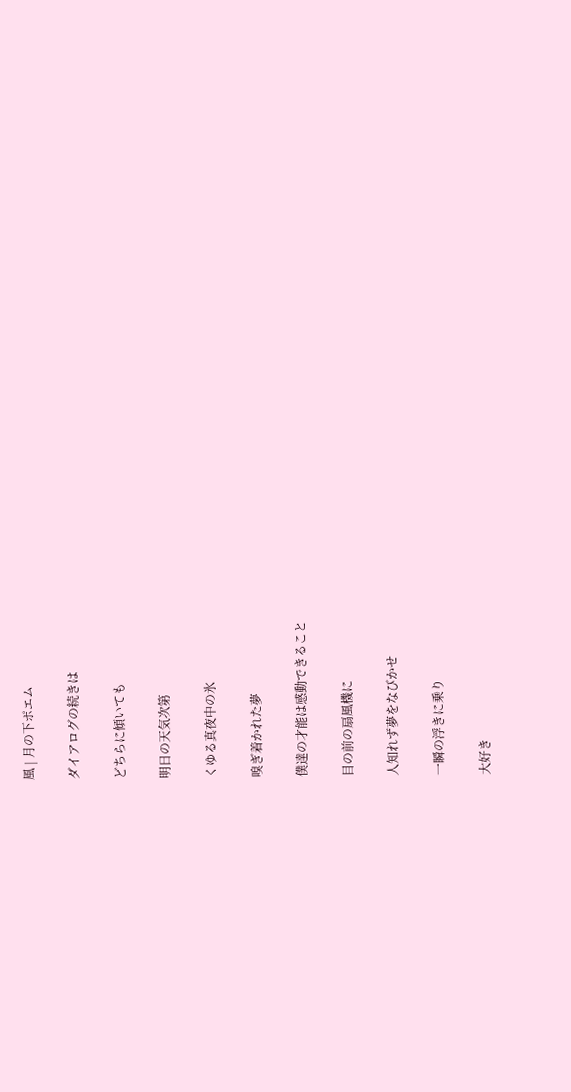風 | 月の下ポエム

ダイアログの続きは

どちらに傾いても

明日の天気次第

くゆる真夜中の氷

嗅ぎ着かれた夢

僕達の才能は感動できること

目の前の扇風機に

人知れず夢をなびかせ

一瞬の浮きに乗り

大好き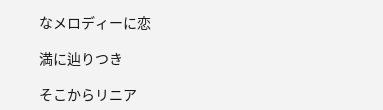なメロディーに恋

満に辿りつき

そこからリニア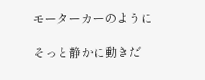モーターカーのように

そっと静かに動きだ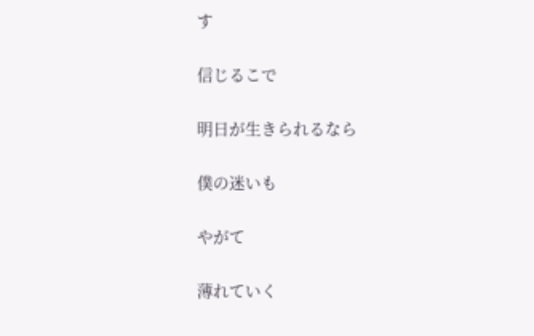す

信じるこで

明日が生きられるなら

僕の迷いも

やがて

薄れていく